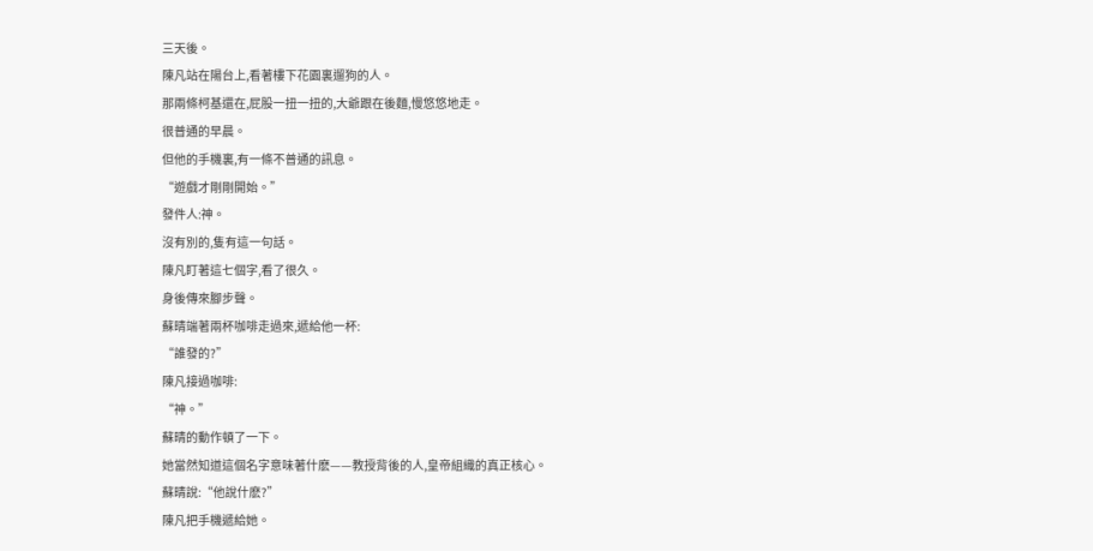三天後。
陳凡站在陽台上,看著樓下花園裏遛狗的人。
那兩條柯基還在,屁股一扭一扭的,大爺跟在後麵,慢悠悠地走。
很普通的早晨。
但他的手機裏,有一條不普通的訊息。
“遊戲才剛剛開始。”
發件人:神。
沒有別的,隻有這一句話。
陳凡盯著這七個字,看了很久。
身後傳來腳步聲。
蘇晴端著兩杯咖啡走過來,遞給他一杯:
“誰發的?”
陳凡接過咖啡:
“神。”
蘇晴的動作頓了一下。
她當然知道這個名字意味著什麽——教授背後的人,皇帝組織的真正核心。
蘇晴說:“他說什麽?”
陳凡把手機遞給她。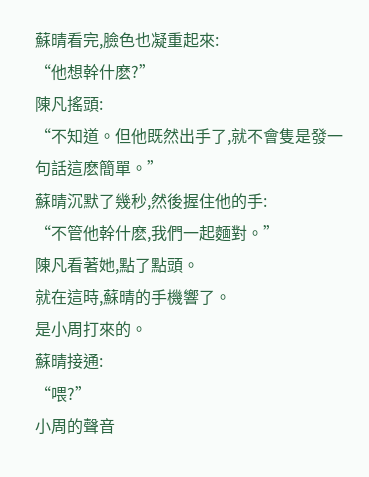蘇晴看完,臉色也凝重起來:
“他想幹什麽?”
陳凡搖頭:
“不知道。但他既然出手了,就不會隻是發一句話這麽簡單。”
蘇晴沉默了幾秒,然後握住他的手:
“不管他幹什麽,我們一起麵對。”
陳凡看著她,點了點頭。
就在這時,蘇晴的手機響了。
是小周打來的。
蘇晴接通:
“喂?”
小周的聲音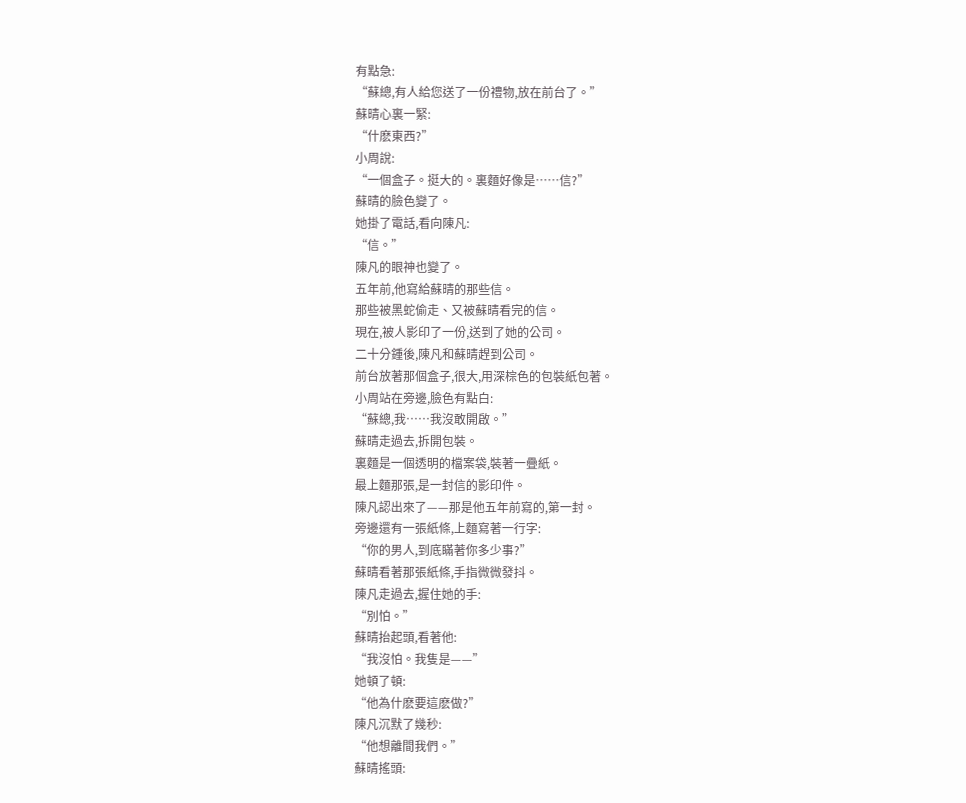有點急:
“蘇總,有人給您送了一份禮物,放在前台了。”
蘇晴心裏一緊:
“什麽東西?”
小周說:
“一個盒子。挺大的。裏麵好像是……信?”
蘇晴的臉色變了。
她掛了電話,看向陳凡:
“信。”
陳凡的眼神也變了。
五年前,他寫給蘇晴的那些信。
那些被黑蛇偷走、又被蘇晴看完的信。
現在,被人影印了一份,送到了她的公司。
二十分鍾後,陳凡和蘇晴趕到公司。
前台放著那個盒子,很大,用深棕色的包裝紙包著。
小周站在旁邊,臉色有點白:
“蘇總,我……我沒敢開啟。”
蘇晴走過去,拆開包裝。
裏麵是一個透明的檔案袋,裝著一疊紙。
最上麵那張,是一封信的影印件。
陳凡認出來了——那是他五年前寫的,第一封。
旁邊還有一張紙條,上麵寫著一行字:
“你的男人,到底瞞著你多少事?”
蘇晴看著那張紙條,手指微微發抖。
陳凡走過去,握住她的手:
“別怕。”
蘇晴抬起頭,看著他:
“我沒怕。我隻是——”
她頓了頓:
“他為什麽要這麽做?”
陳凡沉默了幾秒:
“他想離間我們。”
蘇晴搖頭: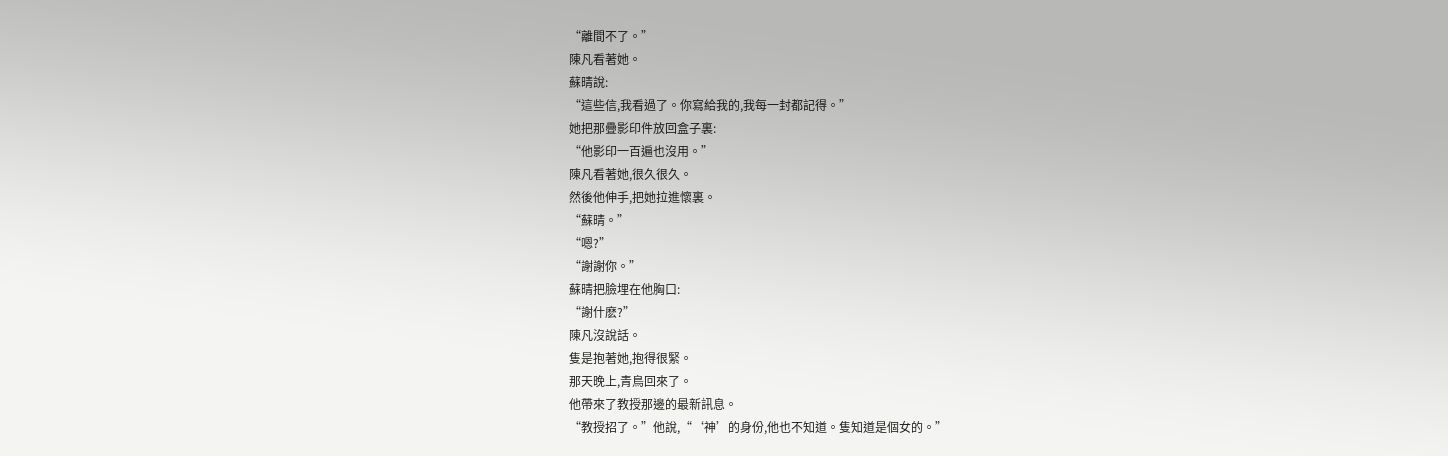“離間不了。”
陳凡看著她。
蘇晴說:
“這些信,我看過了。你寫給我的,我每一封都記得。”
她把那疊影印件放回盒子裏:
“他影印一百遍也沒用。”
陳凡看著她,很久很久。
然後他伸手,把她拉進懷裏。
“蘇晴。”
“嗯?”
“謝謝你。”
蘇晴把臉埋在他胸口:
“謝什麽?”
陳凡沒說話。
隻是抱著她,抱得很緊。
那天晚上,青鳥回來了。
他帶來了教授那邊的最新訊息。
“教授招了。”他說,“‘神’的身份,他也不知道。隻知道是個女的。”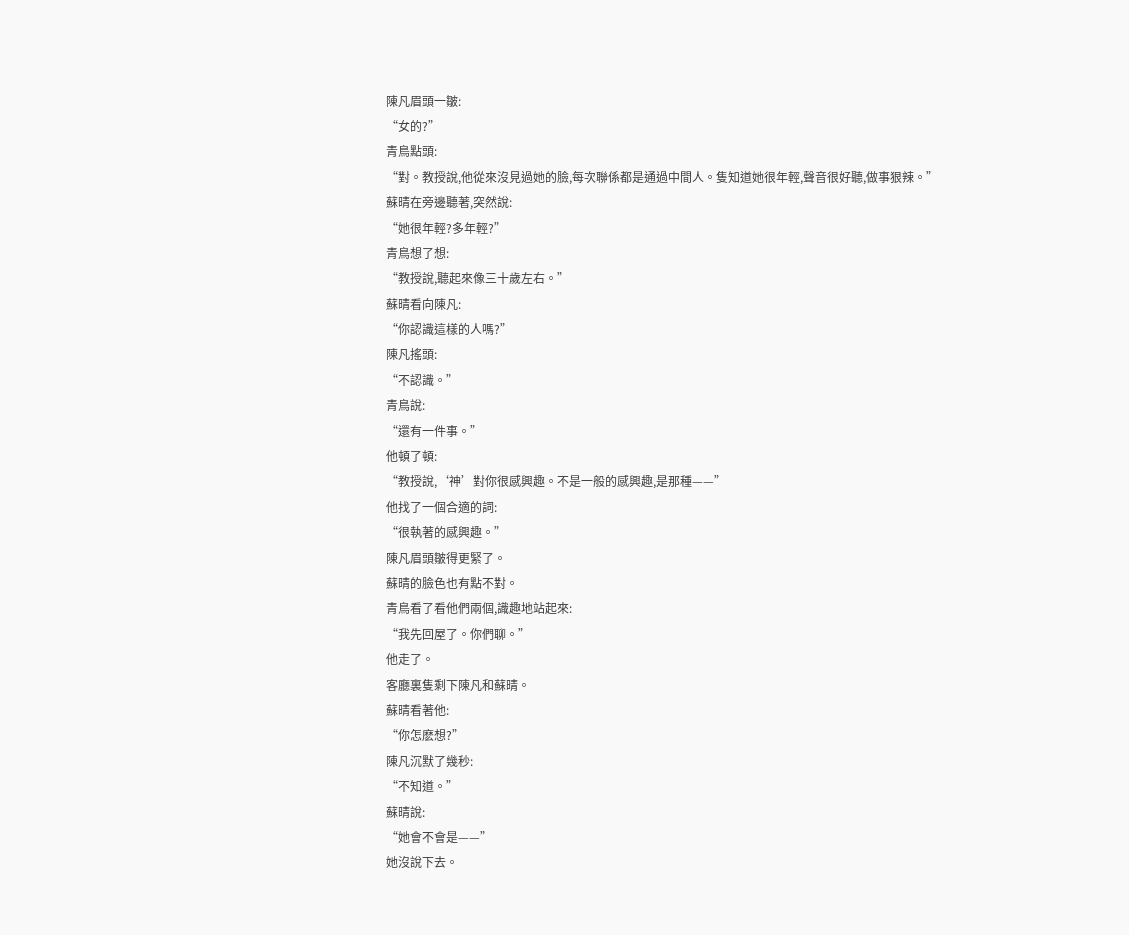陳凡眉頭一皺:
“女的?”
青鳥點頭:
“對。教授說,他從來沒見過她的臉,每次聯係都是通過中間人。隻知道她很年輕,聲音很好聽,做事狠辣。”
蘇晴在旁邊聽著,突然說:
“她很年輕?多年輕?”
青鳥想了想:
“教授說,聽起來像三十歲左右。”
蘇晴看向陳凡:
“你認識這樣的人嗎?”
陳凡搖頭:
“不認識。”
青鳥說:
“還有一件事。”
他頓了頓:
“教授說,‘神’對你很感興趣。不是一般的感興趣,是那種——”
他找了一個合適的詞:
“很執著的感興趣。”
陳凡眉頭皺得更緊了。
蘇晴的臉色也有點不對。
青鳥看了看他們兩個,識趣地站起來:
“我先回屋了。你們聊。”
他走了。
客廳裏隻剩下陳凡和蘇晴。
蘇晴看著他:
“你怎麽想?”
陳凡沉默了幾秒:
“不知道。”
蘇晴說:
“她會不會是——”
她沒說下去。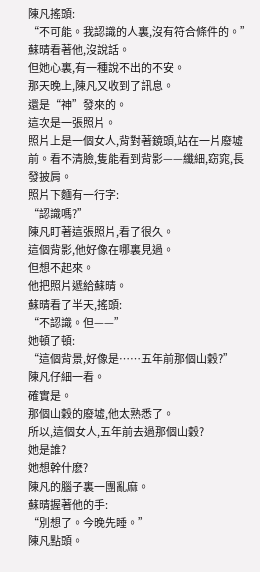陳凡搖頭:
“不可能。我認識的人裏,沒有符合條件的。”
蘇晴看著他,沒說話。
但她心裏,有一種說不出的不安。
那天晚上,陳凡又收到了訊息。
還是“神”發來的。
這次是一張照片。
照片上是一個女人,背對著鏡頭,站在一片廢墟前。看不清臉,隻能看到背影——纖細,窈窕,長發披肩。
照片下麵有一行字:
“認識嗎?”
陳凡盯著這張照片,看了很久。
這個背影,他好像在哪裏見過。
但想不起來。
他把照片遞給蘇晴。
蘇晴看了半天,搖頭:
“不認識。但——”
她頓了頓:
“這個背景,好像是……五年前那個山穀?”
陳凡仔細一看。
確實是。
那個山穀的廢墟,他太熟悉了。
所以,這個女人,五年前去過那個山穀?
她是誰?
她想幹什麽?
陳凡的腦子裏一團亂麻。
蘇晴握著他的手:
“別想了。今晚先睡。”
陳凡點頭。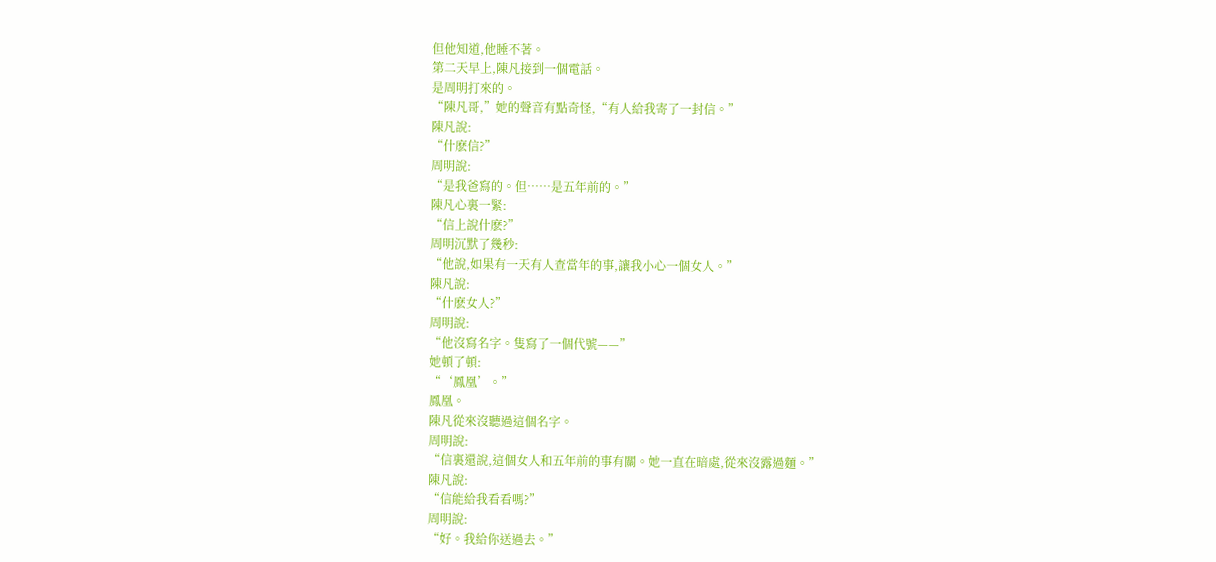但他知道,他睡不著。
第二天早上,陳凡接到一個電話。
是周明打來的。
“陳凡哥,”她的聲音有點奇怪,“有人給我寄了一封信。”
陳凡說:
“什麽信?”
周明說:
“是我爸寫的。但……是五年前的。”
陳凡心裏一緊:
“信上說什麽?”
周明沉默了幾秒:
“他說,如果有一天有人查當年的事,讓我小心一個女人。”
陳凡說:
“什麽女人?”
周明說:
“他沒寫名字。隻寫了一個代號——”
她頓了頓:
“‘鳳凰’。”
鳳凰。
陳凡從來沒聽過這個名字。
周明說:
“信裏還說,這個女人和五年前的事有關。她一直在暗處,從來沒露過麵。”
陳凡說:
“信能給我看看嗎?”
周明說:
“好。我給你送過去。”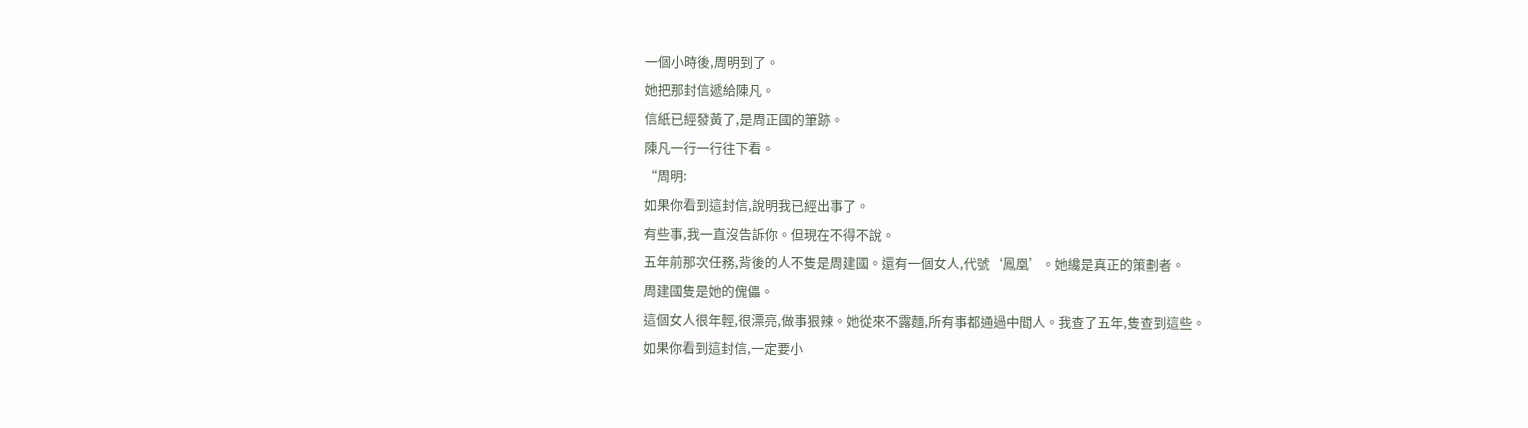一個小時後,周明到了。
她把那封信遞給陳凡。
信紙已經發黃了,是周正國的筆跡。
陳凡一行一行往下看。
“周明:
如果你看到這封信,說明我已經出事了。
有些事,我一直沒告訴你。但現在不得不說。
五年前那次任務,背後的人不隻是周建國。還有一個女人,代號‘鳳凰’。她纔是真正的策劃者。
周建國隻是她的傀儡。
這個女人很年輕,很漂亮,做事狠辣。她從來不露麵,所有事都通過中間人。我查了五年,隻查到這些。
如果你看到這封信,一定要小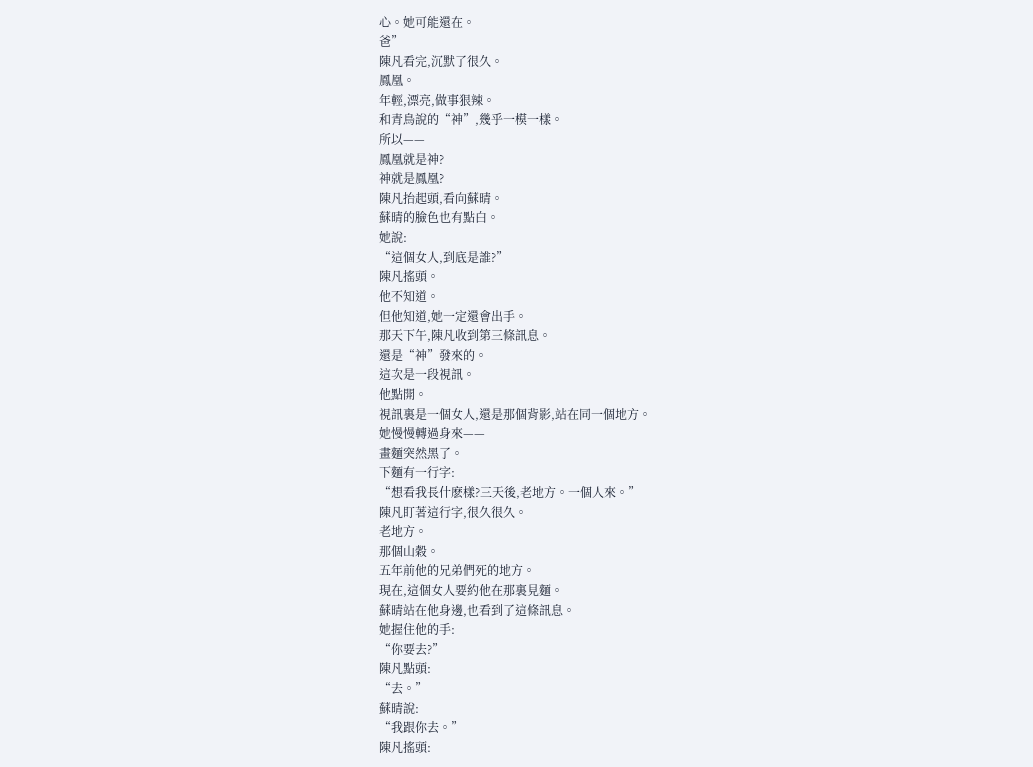心。她可能還在。
爸”
陳凡看完,沉默了很久。
鳳凰。
年輕,漂亮,做事狠辣。
和青鳥說的“神”,幾乎一模一樣。
所以——
鳳凰就是神?
神就是鳳凰?
陳凡抬起頭,看向蘇晴。
蘇晴的臉色也有點白。
她說:
“這個女人,到底是誰?”
陳凡搖頭。
他不知道。
但他知道,她一定還會出手。
那天下午,陳凡收到第三條訊息。
還是“神”發來的。
這次是一段視訊。
他點開。
視訊裏是一個女人,還是那個背影,站在同一個地方。
她慢慢轉過身來——
畫麵突然黑了。
下麵有一行字:
“想看我長什麽樣?三天後,老地方。一個人來。”
陳凡盯著這行字,很久很久。
老地方。
那個山穀。
五年前他的兄弟們死的地方。
現在,這個女人要約他在那裏見麵。
蘇晴站在他身邊,也看到了這條訊息。
她握住他的手:
“你要去?”
陳凡點頭:
“去。”
蘇晴說:
“我跟你去。”
陳凡搖頭: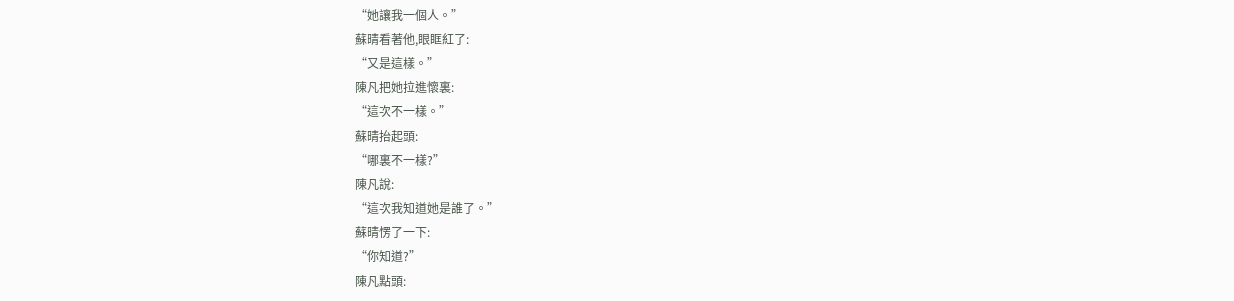“她讓我一個人。”
蘇晴看著他,眼眶紅了:
“又是這樣。”
陳凡把她拉進懷裏:
“這次不一樣。”
蘇晴抬起頭:
“哪裏不一樣?”
陳凡說:
“這次我知道她是誰了。”
蘇晴愣了一下:
“你知道?”
陳凡點頭: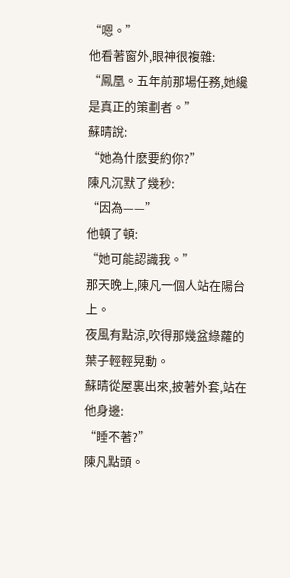“嗯。”
他看著窗外,眼神很複雜:
“鳳凰。五年前那場任務,她纔是真正的策劃者。”
蘇晴說:
“她為什麽要約你?”
陳凡沉默了幾秒:
“因為——”
他頓了頓:
“她可能認識我。”
那天晚上,陳凡一個人站在陽台上。
夜風有點涼,吹得那幾盆綠蘿的葉子輕輕晃動。
蘇晴從屋裏出來,披著外套,站在他身邊:
“睡不著?”
陳凡點頭。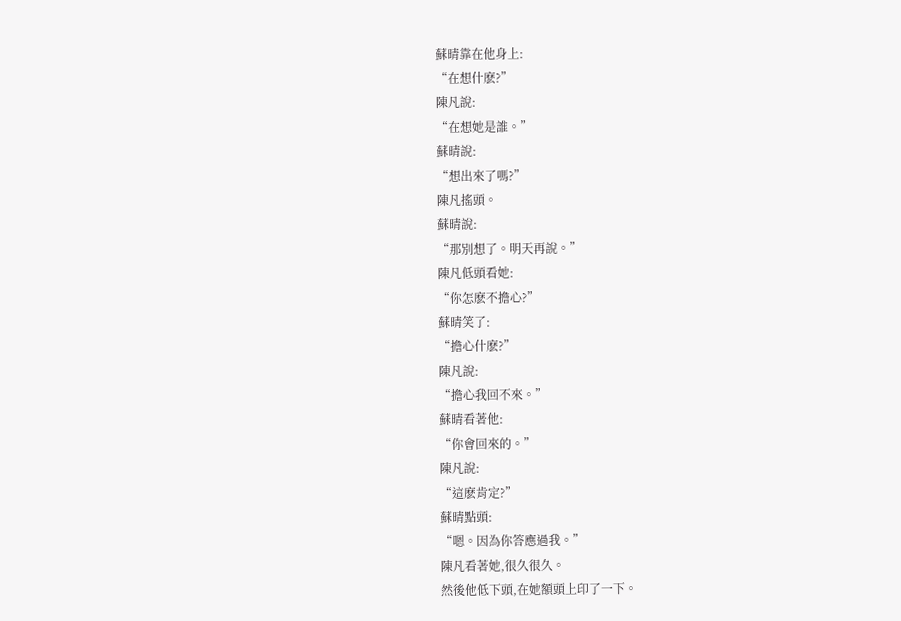蘇晴靠在他身上:
“在想什麽?”
陳凡說:
“在想她是誰。”
蘇晴說:
“想出來了嗎?”
陳凡搖頭。
蘇晴說:
“那別想了。明天再說。”
陳凡低頭看她:
“你怎麽不擔心?”
蘇晴笑了:
“擔心什麽?”
陳凡說:
“擔心我回不來。”
蘇晴看著他:
“你會回來的。”
陳凡說:
“這麽肯定?”
蘇晴點頭:
“嗯。因為你答應過我。”
陳凡看著她,很久很久。
然後他低下頭,在她額頭上印了一下。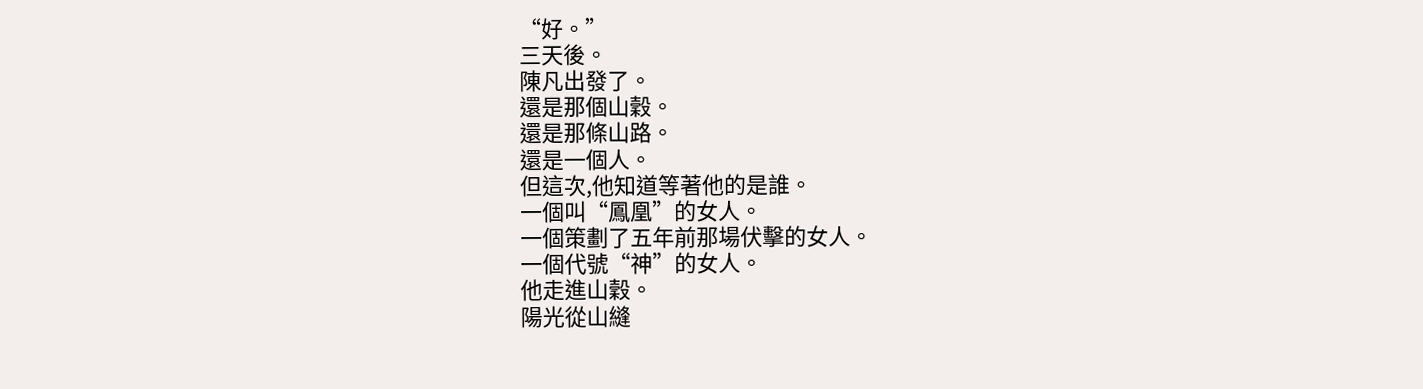“好。”
三天後。
陳凡出發了。
還是那個山穀。
還是那條山路。
還是一個人。
但這次,他知道等著他的是誰。
一個叫“鳳凰”的女人。
一個策劃了五年前那場伏擊的女人。
一個代號“神”的女人。
他走進山穀。
陽光從山縫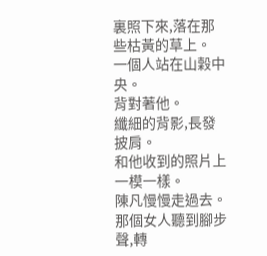裏照下來,落在那些枯黃的草上。
一個人站在山穀中央。
背對著他。
纖細的背影,長發披肩。
和他收到的照片上一模一樣。
陳凡慢慢走過去。
那個女人聽到腳步聲,轉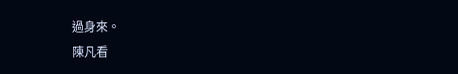過身來。
陳凡看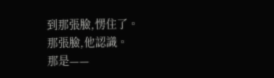到那張臉,愣住了。
那張臉,他認識。
那是——